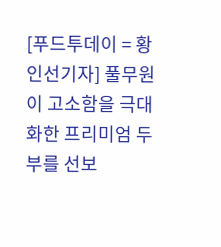[푸드투데이 = 황인선기자] 풀무원이 고소함을 극대화한 프리미엄 두부를 선보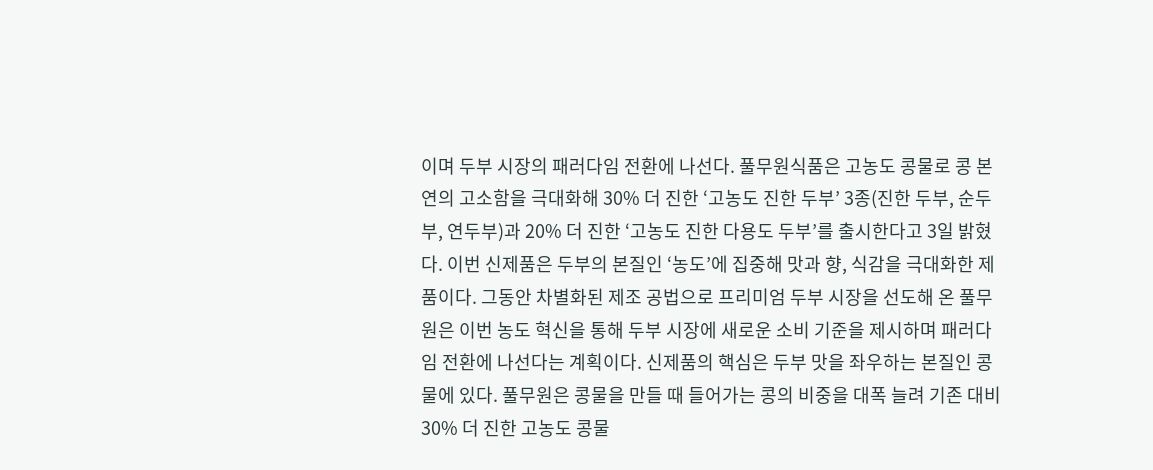이며 두부 시장의 패러다임 전환에 나선다. 풀무원식품은 고농도 콩물로 콩 본연의 고소함을 극대화해 30% 더 진한 ‘고농도 진한 두부’ 3종(진한 두부, 순두부, 연두부)과 20% 더 진한 ‘고농도 진한 다용도 두부’를 출시한다고 3일 밝혔다. 이번 신제품은 두부의 본질인 ‘농도’에 집중해 맛과 향, 식감을 극대화한 제품이다. 그동안 차별화된 제조 공법으로 프리미엄 두부 시장을 선도해 온 풀무원은 이번 농도 혁신을 통해 두부 시장에 새로운 소비 기준을 제시하며 패러다임 전환에 나선다는 계획이다. 신제품의 핵심은 두부 맛을 좌우하는 본질인 콩물에 있다. 풀무원은 콩물을 만들 때 들어가는 콩의 비중을 대폭 늘려 기존 대비 30% 더 진한 고농도 콩물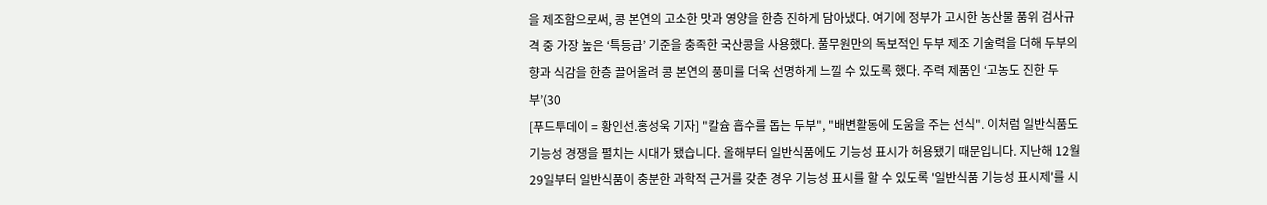을 제조함으로써, 콩 본연의 고소한 맛과 영양을 한층 진하게 담아냈다. 여기에 정부가 고시한 농산물 품위 검사규격 중 가장 높은 ‘특등급’ 기준을 충족한 국산콩을 사용했다. 풀무원만의 독보적인 두부 제조 기술력을 더해 두부의 향과 식감을 한층 끌어올려 콩 본연의 풍미를 더욱 선명하게 느낄 수 있도록 했다. 주력 제품인 ‘고농도 진한 두부’(30
[푸드투데이 = 황인선.홍성욱 기자] "칼슘 흡수를 돕는 두부", "배변활동에 도움을 주는 선식". 이처럼 일반식품도 기능성 경쟁을 펼치는 시대가 됐습니다. 올해부터 일반식품에도 기능성 표시가 허용됐기 때문입니다. 지난해 12월 29일부터 일반식품이 충분한 과학적 근거를 갖춘 경우 기능성 표시를 할 수 있도록 '일반식품 기능성 표시제'를 시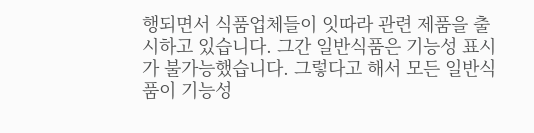행되면서 식품업체들이 잇따라 관련 제품을 출시하고 있습니다. 그간 일반식품은 기능성 표시가 불가능했습니다. 그렇다고 해서 모든 일반식품이 기능성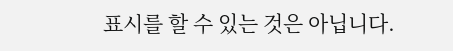표시를 할 수 있는 것은 아닙니다.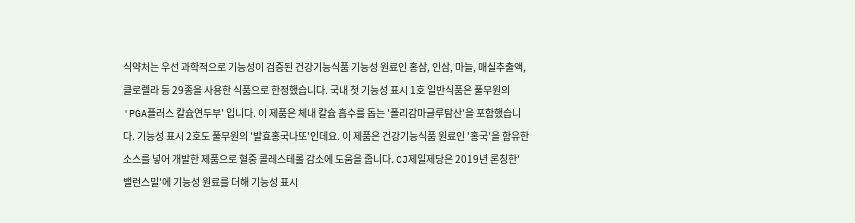식약처는 우선 과학적으로 기능성이 검증된 건강기능식품 기능성 원료인 홍삼, 인삼, 마늘, 매실추출액, 클로렐라 등 29종을 사용한 식품으로 한정했습니다. 국내 첫 기능성 표시 1호 일반식품은 풀무원의 'PGA플러스 칼슘연두부' 입니다. 이 제품은 체내 칼슘 흡수를 돕는 '폴리감마글루탐산'을 포함했습니다. 기능성 표시 2호도 풀무원의 '발효홍국나또'인데요. 이 제품은 건강기능식품 원료인 '홍국'을 함유한 소스를 넣어 개발한 제품으로 혈중 콜레스테롤 감소에 도움을 줍니다. CJ제일제당은 2019년 론칭한' 밸런스밀'에 기능성 원료를 더해 기능성 표시